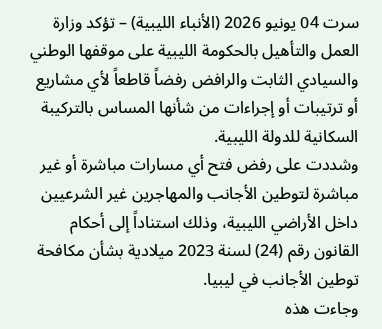سرت 04 يونيو 2026 (الأنباء الليبية) – تؤكد وزارة العمل والتأهيل بالحكومة الليبية على موقفها الوطني والسيادي الثابت والرافض رفضاً قاطعاً لأي مشاريع أو ترتيبات أو إجراءات من شأنها المساس بالتركيبة السكانية للدولة الليبية.
وشددت على رفض فتح أي مسارات مباشرة أو غير مباشرة لتوطين الأجانب والمهاجرين غير الشرعيين داخل الأراضي الليبية، وذلك استناداً إلى أحكام القانون رقم (24) لسنة 2023 ميلادية بشأن مكافحة توطين الأجانب في ليبيا.
وجاءت هذه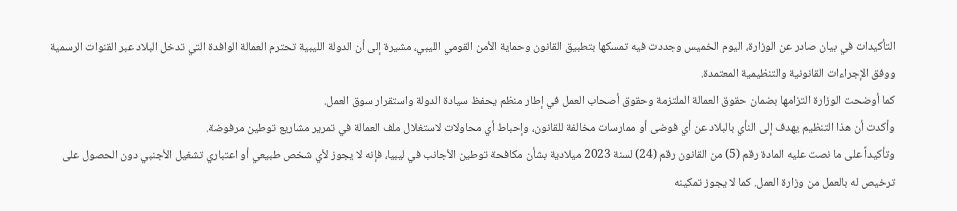التأكيدات في بيان صادر عن الوزارة، اليوم الخميس وجددت فيه تمسكها بتطبيق القانون وحماية الأمن القومي الليبي، مشيرة إلى أن الدولة الليبية تحترم العمالة الوافدة التي تدخل البلاد عبر القنوات الرسمية ووفق الإجراءات القانونية والتنظيمية المعتمدة.
كما أوضحت الوزارة التزامها بضمان حقوق العمالة الملتزمة وحقوق أصحاب العمل في إطار منظم يحفظ سيادة الدولة واستقرار سوق العمل.
وأكدت أن هذا التنظيم يهدف إلى النأي بالبلاد عن أي فوضى أو ممارسات مخالفة للقانون، وإحباط أي محاولات لاستغلال ملف العمالة في تمرير مشاريع توطين مرفوضة.
وتأكيداً على ما نصت عليه المادة رقم (5) من القانون رقم (24) لسنة 2023 ميلادية بشأن مكافحة توطين الأجانب في ليبيا، فإنه لا يجوز لأي شخص طبيعي أو اعتباري تشغيل الأجنبي دون الحصول على ترخيص له بالعمل من وزارة العمل. كما لا يجوز تمكينه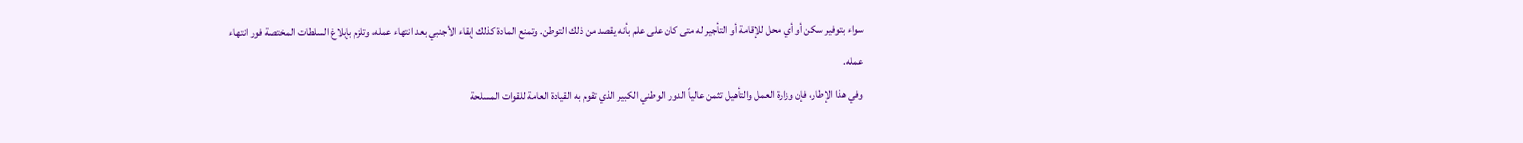سواء بتوفير سكن أو أي محل للإقامة أو التأجير له متى كان على علم بأنه يقصد من ذلك التوطن. وتمنع المادة كذلك إبقاء الأجنبي بعد انتهاء عمله، وتلزم بإبلاغ السلطات المختصة فور انتهاء عمله.
وفي هذا الإطار، فإن وزارة العمل والتأهيل تثمن عالياً الدور الوطني الكبير الذي تقوم به القيادة العامة للقوات المسلحة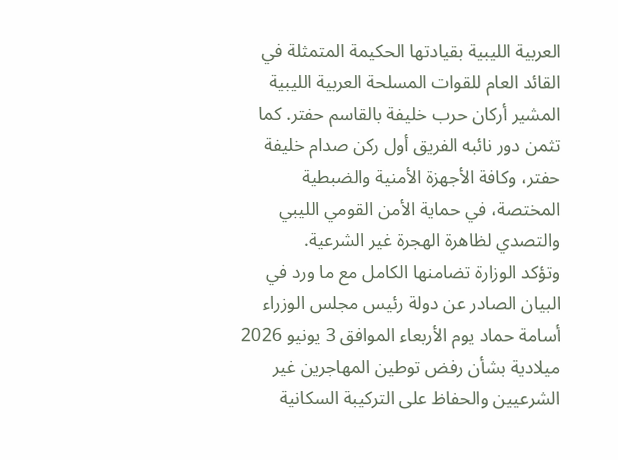العربية الليبية بقيادتها الحكيمة المتمثلة في القائد العام للقوات المسلحة العربية الليبية المشير أركان حرب خليفة بالقاسم حفتر. كما تثمن دور نائبه الفريق أول ركن صدام خليفة حفتر، وكافة الأجهزة الأمنية والضبطية المختصة، في حماية الأمن القومي الليبي والتصدي لظاهرة الهجرة غير الشرعية.
وتؤكد الوزارة تضامنها الكامل مع ما ورد في البيان الصادر عن دولة رئيس مجلس الوزراء أسامة حماد يوم الأربعاء الموافق 3 يونيو 2026 ميلادية بشأن رفض توطين المهاجرين غير الشرعيين والحفاظ على التركيبة السكانية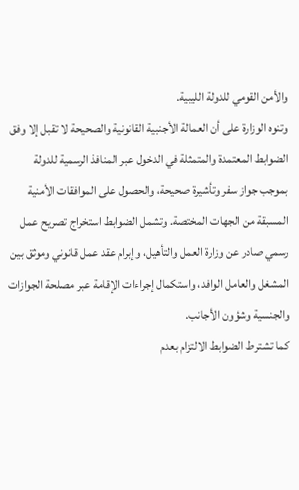والأمن القومي للدولة الليبية.
وتنوه الوزارة على أن العمالة الأجنبية القانونية والصحيحة لا تقبل إلا وفق الضوابط المعتمدة والمتمثلة في الدخول عبر المنافذ الرسمية للدولة بموجب جواز سفر وتأشيرة صحيحة، والحصول على الموافقات الأمنية المسبقة من الجهات المختصة. وتشمل الضوابط استخراج تصريح عمل رسمي صادر عن وزارة العمل والتأهيل، وإبرام عقد عمل قانوني وموثق بين المشغل والعامل الوافد، واستكمال إجراءات الإقامة عبر مصلحة الجوازات والجنسية وشؤون الأجانب.
كما تشترط الضوابط الالتزام بعدم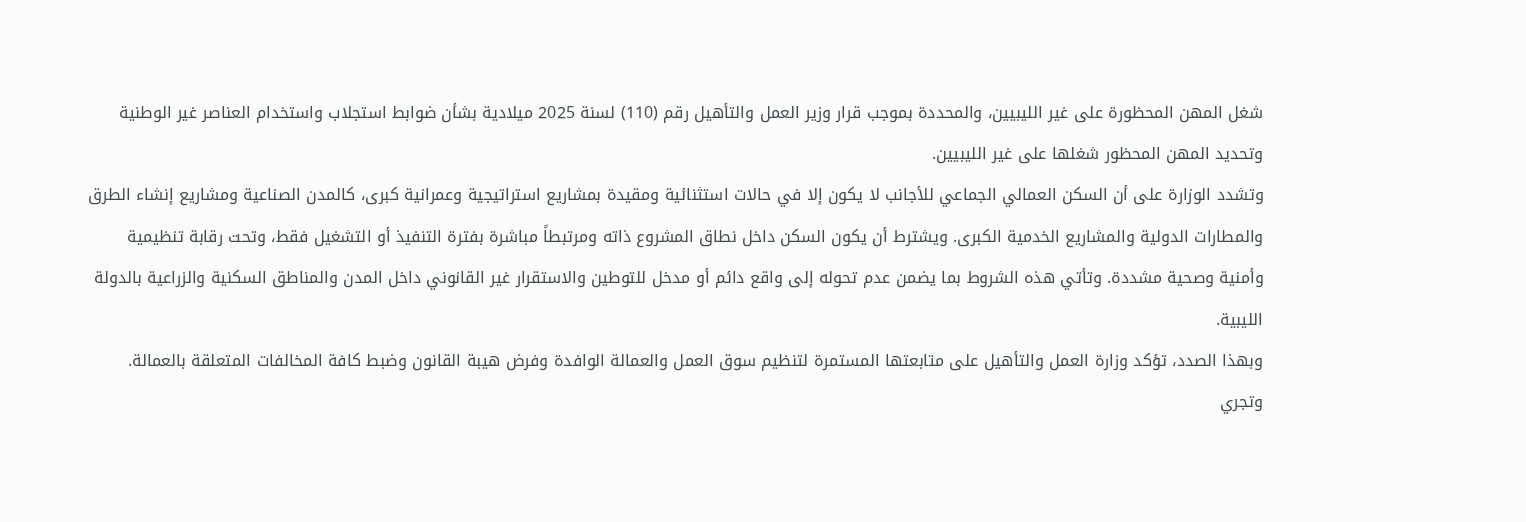شغل المهن المحظورة على غير الليبيين، والمحددة بموجب قرار وزير العمل والتأهيل رقم (110) لسنة 2025 ميلادية بشأن ضوابط استجلاب واستخدام العناصر غير الوطنية وتحديد المهن المحظور شغلها على غير الليبيين.
وتشدد الوزارة على أن السكن العمالي الجماعي للأجانب لا يكون إلا في حالات استثنائية ومقيدة بمشاريع استراتيجية وعمرانية كبرى، كالمدن الصناعية ومشاريع إنشاء الطرق والمطارات الدولية والمشاريع الخدمية الكبرى. ويشترط أن يكون السكن داخل نطاق المشروع ذاته ومرتبطاً مباشرة بفترة التنفيذ أو التشغيل فقط، وتحت رقابة تنظيمية وأمنية وصحية مشددة. وتأتي هذه الشروط بما يضمن عدم تحوله إلى واقع دائم أو مدخل للتوطين والاستقرار غير القانوني داخل المدن والمناطق السكنية والزراعية بالدولة الليبية.
وبهذا الصدد، تؤكد وزارة العمل والتأهيل على متابعتها المستمرة لتنظيم سوق العمل والعمالة الوافدة وفرض هيبة القانون وضبط كافة المخالفات المتعلقة بالعمالة. وتجري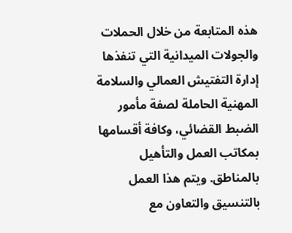هذه المتابعة من خلال الحملات والجولات الميدانية التي تنفذها إدارة التفتيش العمالي والسلامة المهنية الحاملة لصفة مأمور الضبط القضائي، وكافة أقسامها بمكاتب العمل والتأهيل بالمناطق. ويتم هذا العمل بالتنسيق والتعاون مع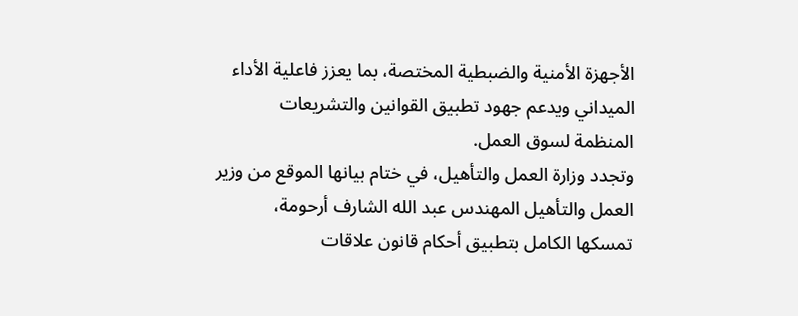الأجهزة الأمنية والضبطية المختصة، بما يعزز فاعلية الأداء الميداني ويدعم جهود تطبيق القوانين والتشريعات المنظمة لسوق العمل.
وتجدد وزارة العمل والتأهيل، في ختام بيانها الموقع من وزير العمل والتأهيل المهندس عبد الله الشارف أرحومة، تمسكها الكامل بتطبيق أحكام قانون علاقات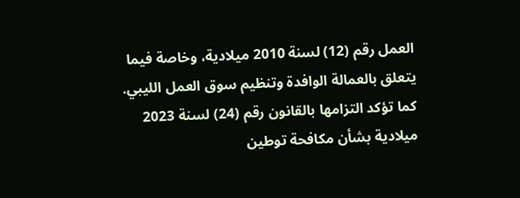العمل رقم (12) لسنة 2010 ميلادية، وخاصة فيما يتعلق بالعمالة الوافدة وتنظيم سوق العمل الليبي.
كما تؤكد التزامها بالقانون رقم (24) لسنة 2023 ميلادية بشأن مكافحة توطين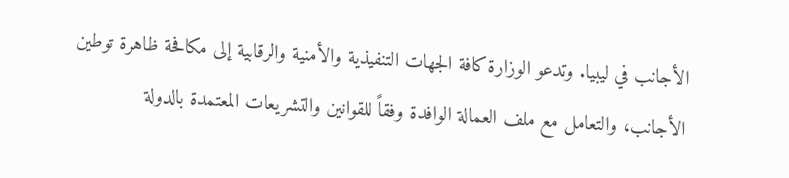الأجانب في ليبيا. وتدعو الوزارة كافة الجهات التنفيذية والأمنية والرقابية إلى مكافحة ظاهرة توطين الأجانب، والتعامل مع ملف العمالة الوافدة وفقاً للقوانين والتشريعات المعتمدة بالدولة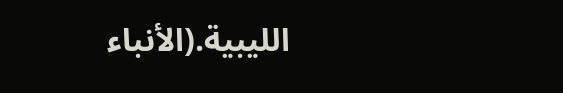الليبية.(الأنباء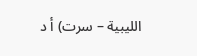الليبية – سرت) أ د